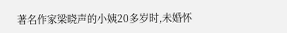著名作家梁晓声的小姨20多岁时,未婚怀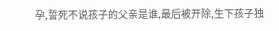孕,誓死不说孩子的父亲是谁,最后被开除,生下孩子独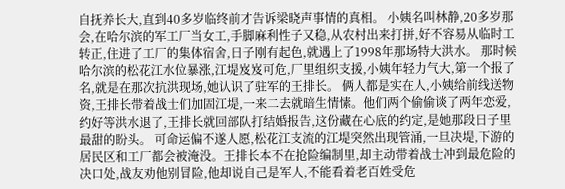自抚养长大,直到40多岁临终前才告诉梁晓声事情的真相。 小姨名叫林静,20多岁那会,在哈尔滨的军工厂当女工,手脚麻利性子又稳,从农村出来打拼,好不容易从临时工转正,住进了工厂的集体宿舍,日子刚有起色,就遇上了1998年那场特大洪水。 那时候哈尔滨的松花江水位暴涨,江堤岌岌可危,厂里组织支援,小姨年轻力气大,第一个报了名,就是在那次抗洪现场,她认识了驻军的王排长。 俩人都是实在人,小姨给前线送物资,王排长带着战士们加固江堤,一来二去就暗生情愫。他们两个偷偷谈了两年恋爱,约好等洪水退了,王排长就回部队打结婚报告,这份藏在心底的约定,是她那段日子里最甜的盼头。 可命运偏不遂人愿,松花江支流的江堤突然出现管涌,一旦决堤,下游的居民区和工厂都会被淹没。王排长本不在抢险编制里,却主动带着战士冲到最危险的决口处,战友劝他别冒险,他却说自己是军人,不能看着老百姓受危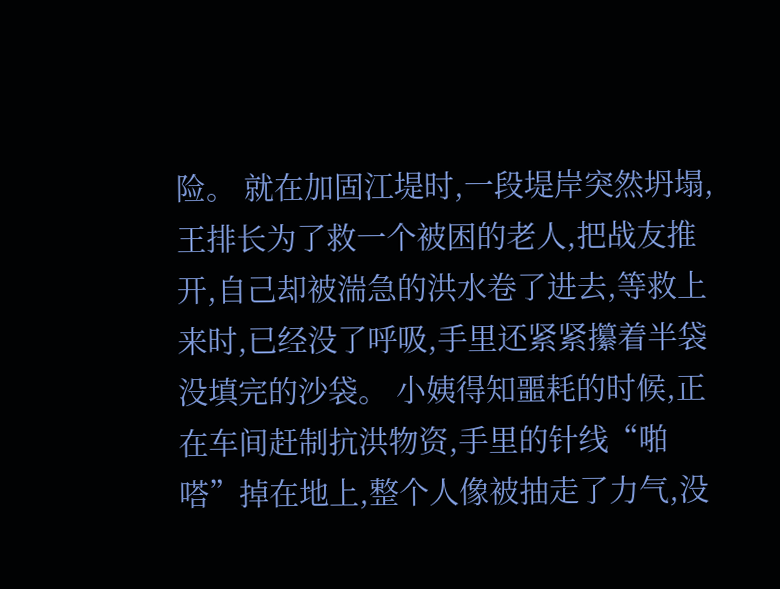险。 就在加固江堤时,一段堤岸突然坍塌,王排长为了救一个被困的老人,把战友推开,自己却被湍急的洪水卷了进去,等救上来时,已经没了呼吸,手里还紧紧攥着半袋没填完的沙袋。 小姨得知噩耗的时候,正在车间赶制抗洪物资,手里的针线“啪嗒”掉在地上,整个人像被抽走了力气,没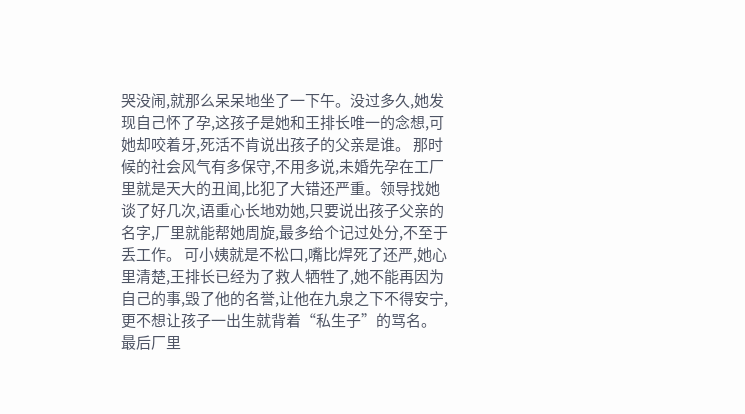哭没闹,就那么呆呆地坐了一下午。没过多久,她发现自己怀了孕,这孩子是她和王排长唯一的念想,可她却咬着牙,死活不肯说出孩子的父亲是谁。 那时候的社会风气有多保守,不用多说,未婚先孕在工厂里就是天大的丑闻,比犯了大错还严重。领导找她谈了好几次,语重心长地劝她,只要说出孩子父亲的名字,厂里就能帮她周旋,最多给个记过处分,不至于丢工作。 可小姨就是不松口,嘴比焊死了还严,她心里清楚,王排长已经为了救人牺牲了,她不能再因为自己的事,毁了他的名誉,让他在九泉之下不得安宁,更不想让孩子一出生就背着“私生子”的骂名。 最后厂里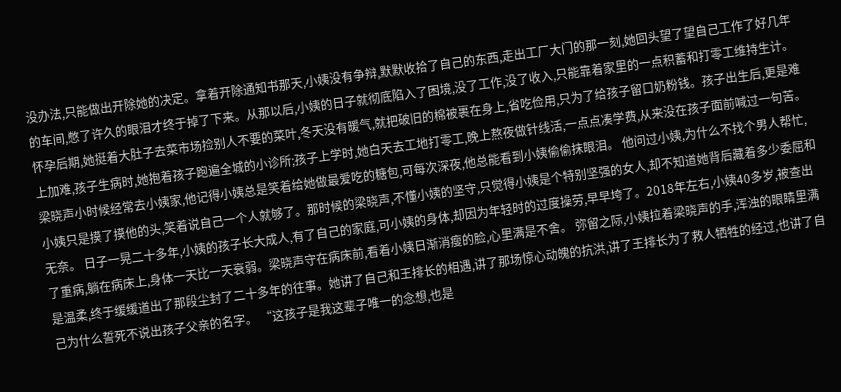没办法,只能做出开除她的决定。拿着开除通知书那天,小姨没有争辩,默默收拾了自己的东西,走出工厂大门的那一刻,她回头望了望自己工作了好几年的车间,憋了许久的眼泪才终于掉了下来。从那以后,小姨的日子就彻底陷入了困境,没了工作,没了收入,只能靠着家里的一点积蓄和打零工维持生计。 怀孕后期,她挺着大肚子去菜市场捡别人不要的菜叶,冬天没有暖气,就把破旧的棉被裹在身上,省吃俭用,只为了给孩子留口奶粉钱。孩子出生后,更是难上加难,孩子生病时,她抱着孩子跑遍全城的小诊所;孩子上学时,她白天去工地打零工,晚上熬夜做针线活,一点点凑学费,从来没在孩子面前喊过一句苦。 梁晓声小时候经常去小姨家,他记得小姨总是笑着给她做最爱吃的糖包,可每次深夜,他总能看到小姨偷偷抹眼泪。 他问过小姨,为什么不找个男人帮忙,小姨只是摸了摸他的头,笑着说自己一个人就够了。那时候的梁晓声,不懂小姨的坚守,只觉得小姨是个特别坚强的女人,却不知道她背后藏着多少委屈和无奈。 日子一晃二十多年,小姨的孩子长大成人,有了自己的家庭,可小姨的身体,却因为年轻时的过度操劳,早早垮了。2018年左右,小姨40多岁,被查出了重病,躺在病床上,身体一天比一天衰弱。梁晓声守在病床前,看着小姨日渐消瘦的脸,心里满是不舍。 弥留之际,小姨拉着梁晓声的手,浑浊的眼睛里满是温柔,终于缓缓道出了那段尘封了二十多年的往事。她讲了自己和王排长的相遇,讲了那场惊心动魄的抗洪,讲了王排长为了救人牺牲的经过,也讲了自己为什么誓死不说出孩子父亲的名字。 “这孩子是我这辈子唯一的念想,也是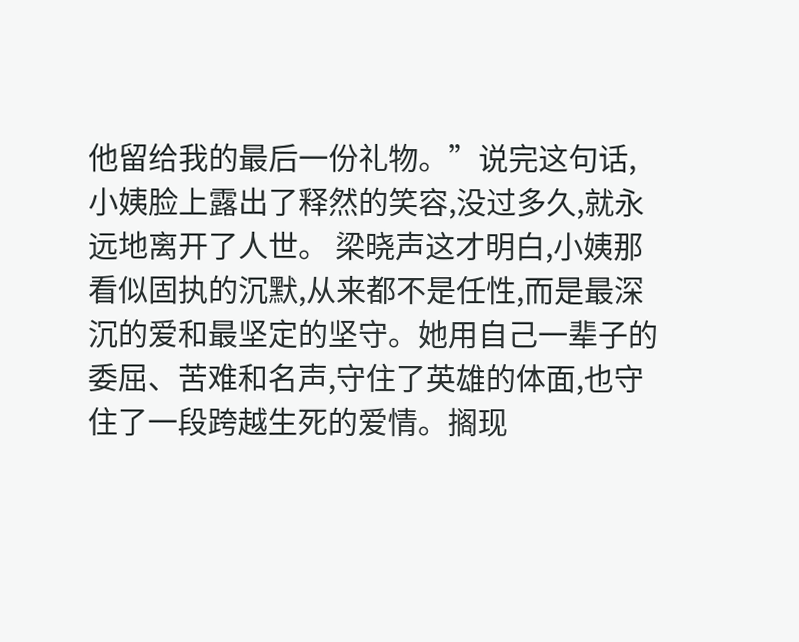他留给我的最后一份礼物。”说完这句话,小姨脸上露出了释然的笑容,没过多久,就永远地离开了人世。 梁晓声这才明白,小姨那看似固执的沉默,从来都不是任性,而是最深沉的爱和最坚定的坚守。她用自己一辈子的委屈、苦难和名声,守住了英雄的体面,也守住了一段跨越生死的爱情。搁现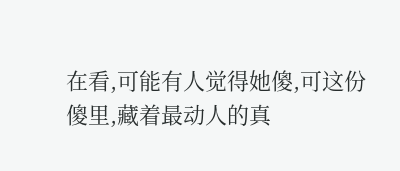在看,可能有人觉得她傻,可这份傻里,藏着最动人的真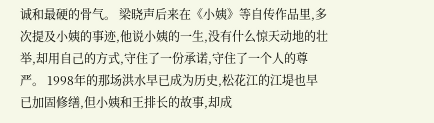诚和最硬的骨气。 梁晓声后来在《小姨》等自传作品里,多次提及小姨的事迹,他说小姨的一生,没有什么惊天动地的壮举,却用自己的方式,守住了一份承诺,守住了一个人的尊严。 1998年的那场洪水早已成为历史,松花江的江堤也早已加固修缮,但小姨和王排长的故事,却成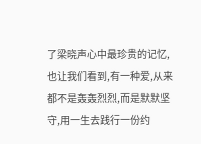了梁晓声心中最珍贵的记忆,也让我们看到,有一种爱,从来都不是轰轰烈烈,而是默默坚守,用一生去践行一份约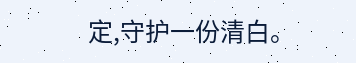定,守护一份清白。